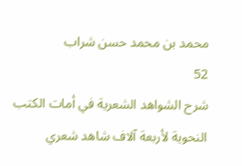محمد بن محمد حسن شراب
52
شرح الشواهد الشعرية في أمات الكتب النحوية لأربعة آلاف شاهد شعري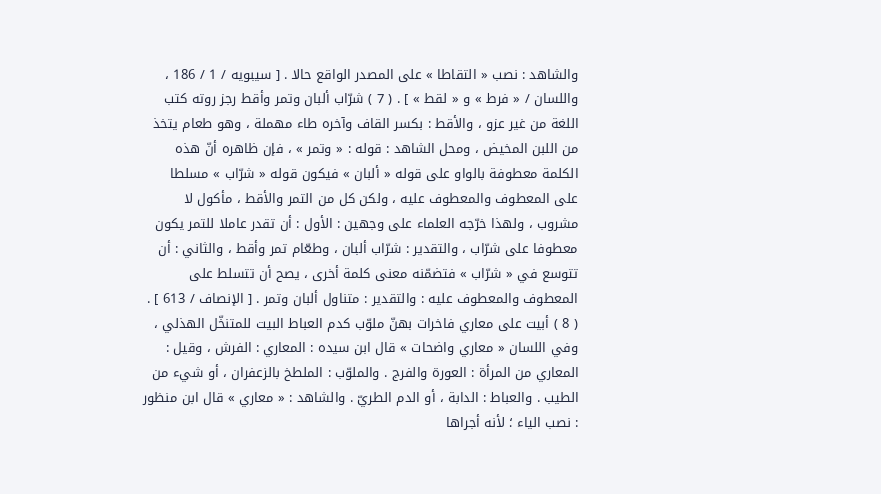والشاهد : نصب « التقاطا » على المصدر الواقع حالا . [ سيبويه / 1 / 186 ، واللسان / « فرط » و « لقط » ] . ( 7 ) شرّاب ألبان وتمر وأقط رجز روته كتب اللغة من غير عزو ، والأقط : بكسر القاف وآخره طاء مهملة ، وهو طعام يتخذ من اللبن المخيض ، ومحل الشاهد : قوله : « وتمر » ، فإن ظاهره أنّ هذه الكلمة معطوفة بالواو على قوله « ألبان » فيكون قوله « شرّاب » مسلطا على المعطوف والمعطوف عليه ، ولكن كل من التمر والأقط ، مأكول لا مشروب ، ولهذا خرّجه العلماء على وجهين : الأول : أن تقدر عاملا للتمر يكون معطوفا على شرّاب ، والتقدير : شرّاب ألبان ، وطعّام تمر وأقط ، والثاني : أن تتوسع في « شرّاب » فتضمّنه معنى كلمة أخرى ، يصح أن تتسلط على المعطوف والمعطوف عليه : والتقدير : متناول ألبان وتمر . [ الإنصاف / 613 ] . ( 8 ) أبيت على معاري فاخرات بهنّ ملوّب كدم العباط البيت للمتنخّل الهذلي ، وفي اللسان « معاري واضحات » قال ابن سيده : المعاري : الفرش ، وقيل : المعاري من المرأة : العورة والفرج . والملوّب : الملطخ بالزعفران ، أو شيء من الطيب . والعباط : الدابة ، أو الدم الطريّ . والشاهد : « معاري » قال ابن منظور : نصب الياء ؛ لأنه أجراها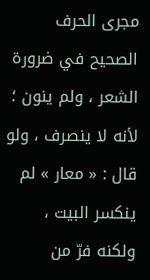مجرى الحرف الصحيح في ضرورة الشعر ، ولم ينون ؛ لأنه لا ينصرف ، ولو قال : « معار » لم ينكسر البيت ، ولكنه فرّ من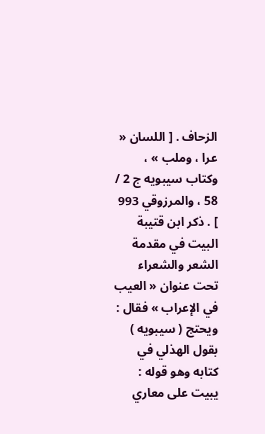الزحاف . [ اللسان « عرا ، وملب » ، وكتاب سيبويه ج 2 / 58 ، والمرزوقي 993 ] . ذكر ابن قتيبة البيت في مقدمة الشعر والشعراء تحت عنوان « العيب في الإعراب » فقال : ويحتج ( سيبويه ) بقول الهذلي في كتابه وهو قوله : يبيت على معاري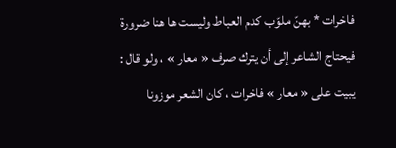فاخرات * بهنّ ملوّب كدم العباط وليست ها هنا ضرورة فيحتاج الشاعر إلى أن يترك صرف « معار » ، ولو قال : يبيت على « معار » فاخرات ، كان الشعر موزونا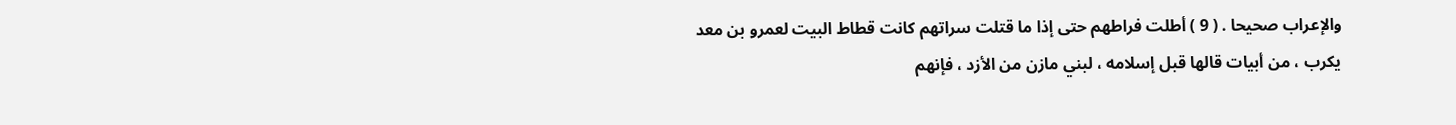والإعراب صحيحا . ( 9 ) أطلت فراطهم حتى إذا ما قتلت سراتهم كانت قطاط البيت لعمرو بن معد يكرب ، من أبيات قالها قبل إسلامه ، لبني مازن من الأزد ، فإنهم